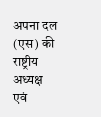अपना दल (एस) की राष्ट्रीय अध्यक्ष एवं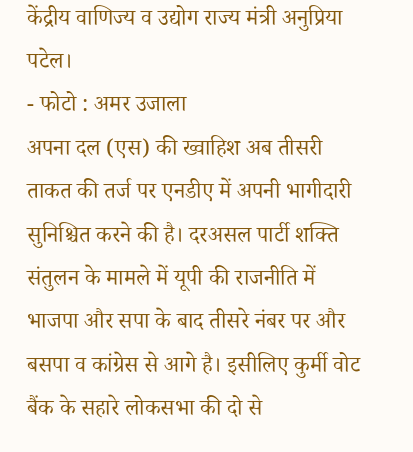केंद्रीय वाणिज्य व उद्योग राज्य मंत्री अनुप्रिया पटेल।
- फोटो : अमर उजाला
अपना दल (एस) की ख्वाहिश अब तीसरी ताकत की तर्ज पर एनडीए में अपनी भागीदारी सुनिश्चित करने की है। दरअसल पार्टी शक्ति संतुलन के मामले में यूपी की राजनीति में भाजपा और सपा के बाद तीसरे नंबर पर और बसपा व कांग्रेस से आगे है। इसीलिए कुर्मी वोट बैंक के सहारे लोकसभा की दो से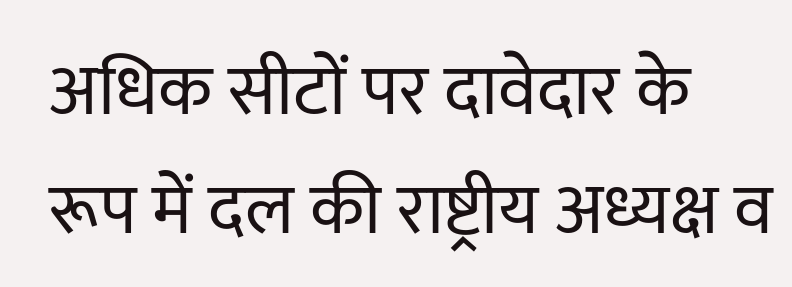अधिक सीटों पर दावेदार के रूप में दल की राष्ट्रीय अध्यक्ष व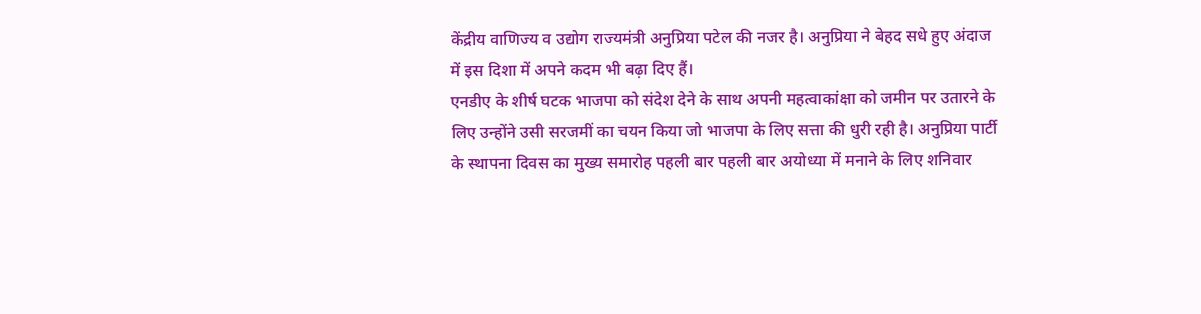केंद्रीय वाणिज्य व उद्योग राज्यमंत्री अनुप्रिया पटेल की नजर है। अनुप्रिया ने बेहद सधे हुए अंदाज में इस दिशा में अपने कदम भी बढ़ा दिए हैं।
एनडीए के शीर्ष घटक भाजपा को संदेश देने के साथ अपनी महत्वाकांक्षा को जमीन पर उतारने के लिए उन्होंने उसी सरजमीं का चयन किया जो भाजपा के लिए सत्ता की धुरी रही है। अनुप्रिया पार्टी के स्थापना दिवस का मुख्य समारोह पहली बार पहली बार अयोध्या में मनाने के लिए शनिवार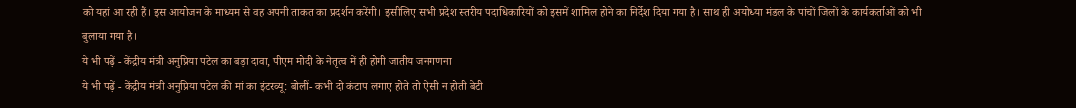को यहां आ रही हैं। इस आयोजन के माध्यम से वह अपनी ताकत का प्रदर्शन करेंगी। इसीलिए सभी प्रदेश स्तरीय पदाधिकारियों को इसमें शामिल होने का निर्देश दिया गया है। साथ ही अयोध्या मंडल के पांचों जिलों के कार्यकर्ताओं को भी बुलाया गया है।
ये भी पढ़ें - केंद्रीय मंत्री अनुप्रिया पटेल का बड़ा दावा, पीएम मोदी के नेतृत्व में ही होगी जातीय जनगणना
ये भी पढ़ें - केंद्रीय मंत्री अनुप्रिया पटेल की मां का इंटरव्यू: बोलीं- कभी दो कंटाप लगाए होते तो ऐसी न होती बेटी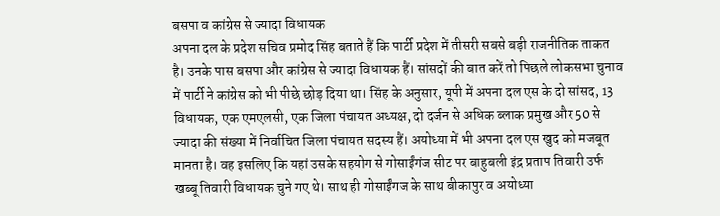बसपा व कांग्रेस से ज्यादा विधायक
अपना दल के प्रदेश सचिव प्रमोद सिंह बताते हैं कि पार्टी प्रदेश में तीसरी सबसे बड़ी राजनीतिक ताकत है। उनके पास बसपा और कांग्रेस से ज्यादा विधायक हैं। सांसदों की बात करें तो पिछले लोकसभा चुनाव में पार्टी ने कांग्रेस को भी पीछे छोड़ दिया था। सिंह के अनुसार, यूपी में अपना दल एस के दो सांसद, 13 विधायक, एक एमएलसी, एक जिला पंचायत अध्यक्ष, दो दर्जन से अधिक ब्लाक प्रमुख और 50 से ज्यादा की संख्या में निर्वाचित जिला पंचायत सदस्य हैं। अयोध्या में भी अपना दल एस खुद को मजबूत मानता है। वह इसलिए कि यहां उसके सहयोग से गोसाईंगंज सीट पर बाहुबली इंद्र प्रताप तिवारी उर्फ खब्बू तिवारी विधायक चुने गए थे। साथ ही गोसाईंगज के साथ बीकापुर व अयोध्या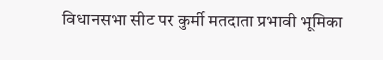विधानसभा सीट पर कुर्मी मतदाता प्रभावी भूमिका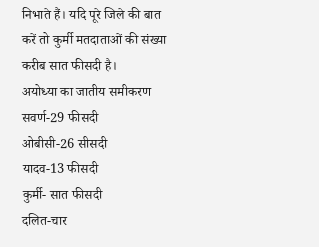निभाते हैं। यदि पूरे जिले की बात करें तो कुर्मी मतदाताओं की संख्या करीब सात फीसदी है।
अयोध्या का जातीय समीकरण
सवर्ण-29 फीसदी
ओबीसी-26 सीसदी
यादव-13 फीसदी
कुर्मी- सात फीसदी
दलित-चार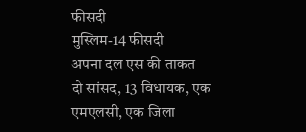फीसदी
मुस्लिम-14 फीसदी
अपना दल एस की ताकत
दो सांसद, 13 विधायक, एक एमएलसी, एक जिला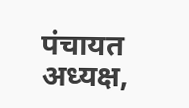पंचायत अध्यक्ष,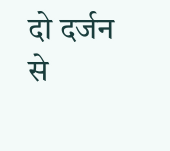दो दर्जन से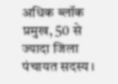अधिक ब्लॉक प्रमुख, 50 से ज्यादा जिला पंचायत सदस्य।